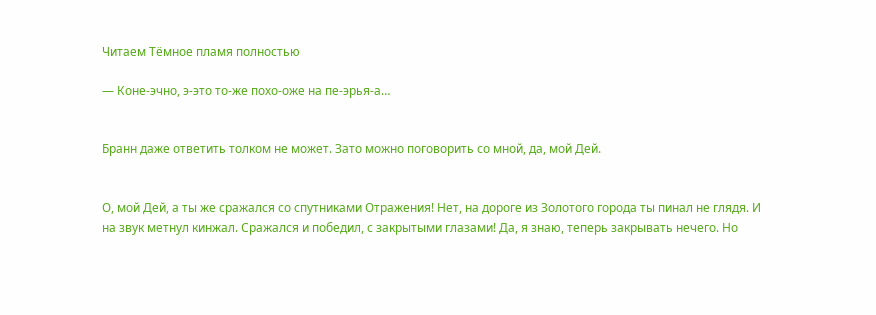Читаем Тёмное пламя полностью

— Коне-эчно, э-это то-же похо-оже на пе-эрья-а…


Бранн даже ответить толком не может. Зато можно поговорить со мной, да, мой Дей.


О, мой Дей, а ты же сражался со спутниками Отражения! Нет, на дороге из Золотого города ты пинал не глядя. И на звук метнул кинжал. Сражался и победил, с закрытыми глазами! Да, я знаю, теперь закрывать нечего. Но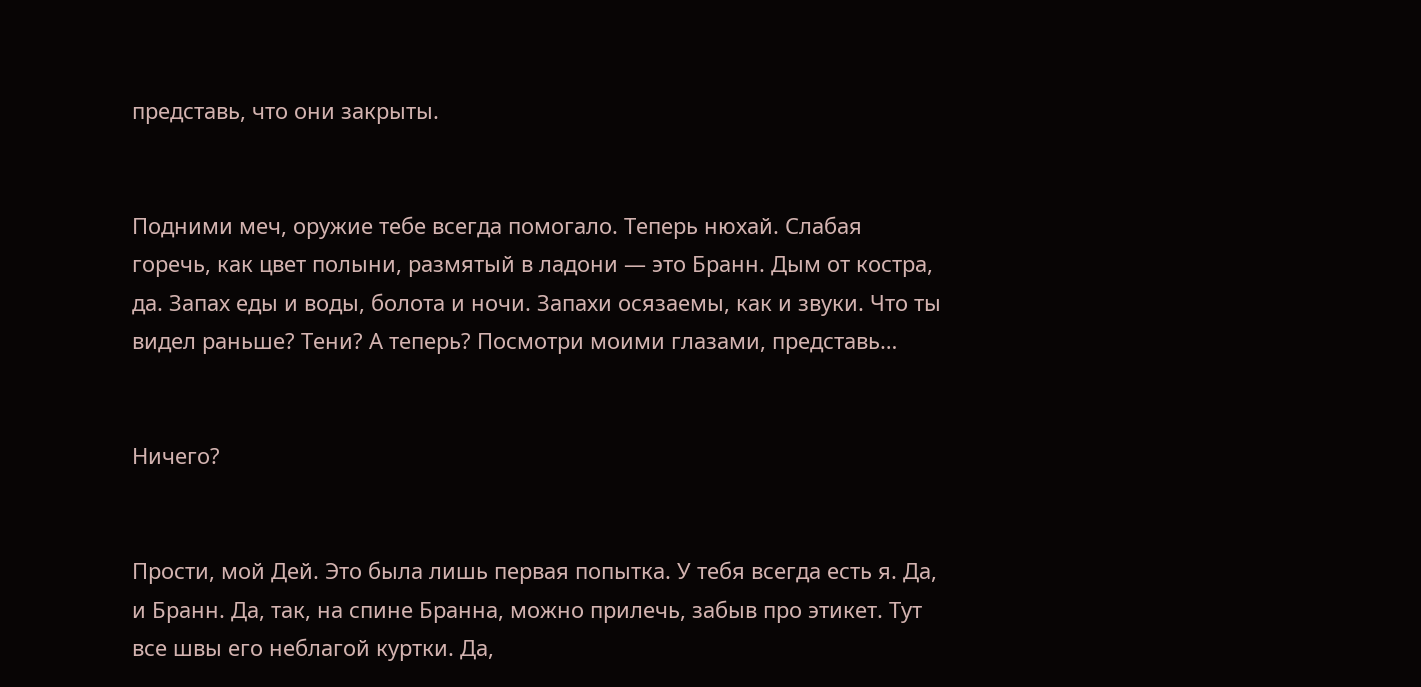представь, что они закрыты.


Подними меч, оружие тебе всегда помогало. Теперь нюхай. Слабая горечь, как цвет полыни, размятый в ладони — это Бранн. Дым от костра, да. Запах еды и воды, болота и ночи. Запахи осязаемы, как и звуки. Что ты видел раньше? Тени? А теперь? Посмотри моими глазами, представь…


Ничего?


Прости, мой Дей. Это была лишь первая попытка. У тебя всегда есть я. Да, и Бранн. Да, так, на спине Бранна, можно прилечь, забыв про этикет. Тут все швы его неблагой куртки. Да,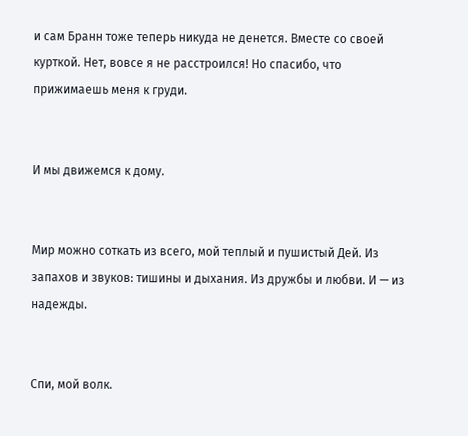и сам Бранн тоже теперь никуда не денется. Вместе со своей курткой. Нет, вовсе я не расстроился! Но спасибо, что прижимаешь меня к груди.


И мы движемся к дому.


Мир можно соткать из всего, мой теплый и пушистый Дей. Из запахов и звуков: тишины и дыхания. Из дружбы и любви. И — из надежды.


Спи, мой волк.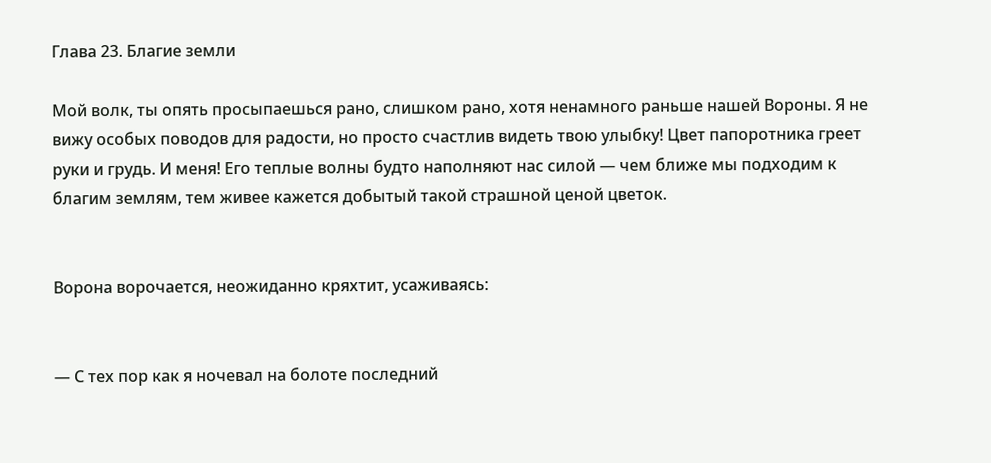Глава 23. Благие земли

Мой волк, ты опять просыпаешься рано, слишком рано, хотя ненамного раньше нашей Вороны. Я не вижу особых поводов для радости, но просто счастлив видеть твою улыбку! Цвет папоротника греет руки и грудь. И меня! Его теплые волны будто наполняют нас силой — чем ближе мы подходим к благим землям, тем живее кажется добытый такой страшной ценой цветок.


Ворона ворочается, неожиданно кряхтит, усаживаясь:


— С тех пор как я ночевал на болоте последний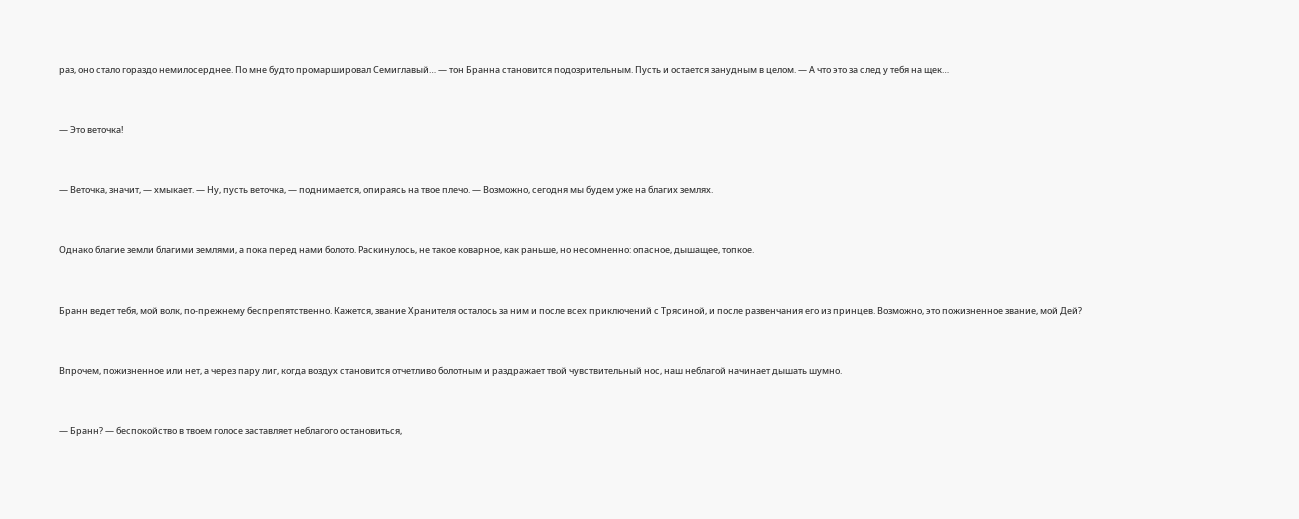раз, оно стало гораздо немилосерднее. По мне будто промаршировал Семиглавый… — тон Бранна становится подозрительным. Пусть и остается занудным в целом. — А что это за след у тебя на щек…


— Это веточка!


— Веточка, значит, — хмыкает. — Ну, пусть веточка, — поднимается, опираясь на твое плечо. — Возможно, сегодня мы будем уже на благих землях.


Однако благие земли благими землями, а пока перед нами болото. Раскинулось, не такое коварное, как раньше, но несомненно: опасное, дышащее, топкое.


Бранн ведет тебя, мой волк, по-прежнему беспрепятственно. Кажется, звание Хранителя осталось за ним и после всех приключений с Трясиной, и после развенчания его из принцев. Возможно, это пожизненное звание, мой Дей?


Впрочем, пожизненное или нет, а через пару лиг, когда воздух становится отчетливо болотным и раздражает твой чувствительный нос, наш неблагой начинает дышать шумно.


— Бранн? — беспокойство в твоем голосе заставляет неблагого остановиться,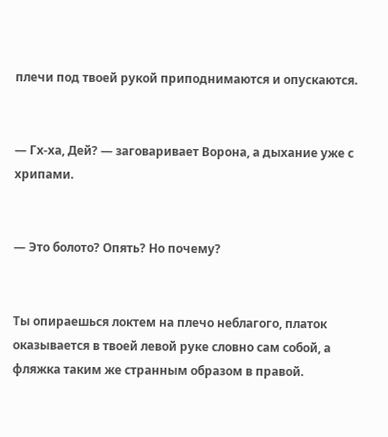плечи под твоей рукой приподнимаются и опускаются.


— Гх-ха, Дей? — заговаривает Ворона, а дыхание уже с хрипами.


— Это болото? Опять? Но почему?


Ты опираешься локтем на плечо неблагого, платок оказывается в твоей левой руке словно сам собой, а фляжка таким же странным образом в правой.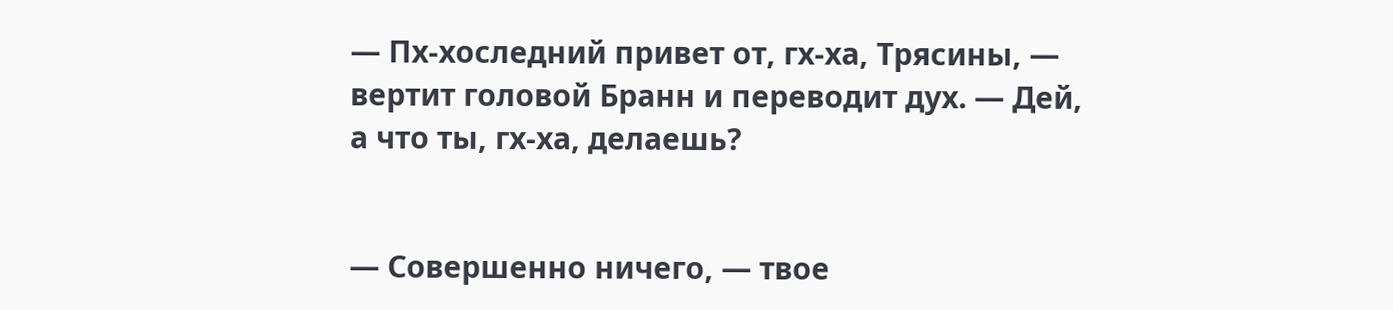— Пх-хоследний привет от, гх-ха, Трясины, — вертит головой Бранн и переводит дух. — Дей, а что ты, гх-ха, делаешь?


— Совершенно ничего, — твое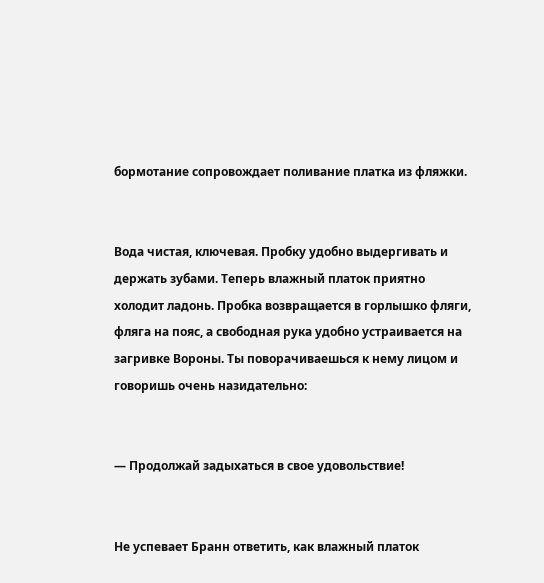бормотание сопровождает поливание платка из фляжки.


Вода чистая, ключевая. Пробку удобно выдергивать и держать зубами. Теперь влажный платок приятно холодит ладонь. Пробка возвращается в горлышко фляги, фляга на пояс, а свободная рука удобно устраивается на загривке Вороны. Ты поворачиваешься к нему лицом и говоришь очень назидательно:


— Продолжай задыхаться в свое удовольствие!


Не успевает Бранн ответить, как влажный платок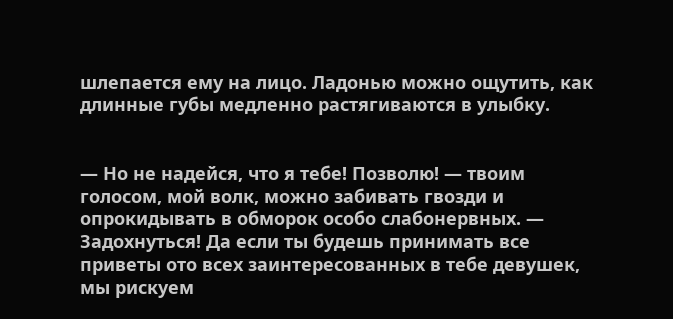шлепается ему на лицо. Ладонью можно ощутить, как длинные губы медленно растягиваются в улыбку.


— Но не надейся, что я тебе! Позволю! — твоим голосом, мой волк, можно забивать гвозди и опрокидывать в обморок особо слабонервных. — Задохнуться! Да если ты будешь принимать все приветы ото всех заинтересованных в тебе девушек, мы рискуем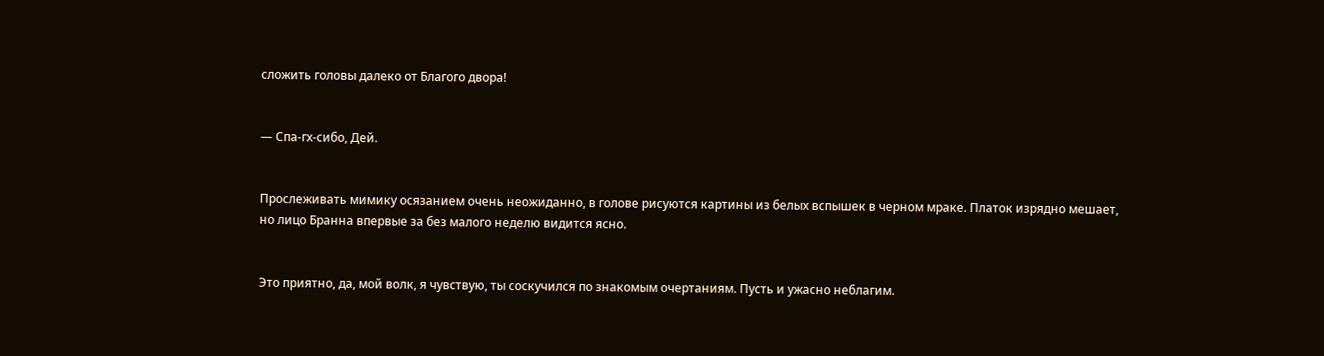сложить головы далеко от Благого двора!


— Спа-гх-сибо, Дей.


Прослеживать мимику осязанием очень неожиданно, в голове рисуются картины из белых вспышек в черном мраке. Платок изрядно мешает, но лицо Бранна впервые за без малого неделю видится ясно.


Это приятно, да, мой волк, я чувствую, ты соскучился по знакомым очертаниям. Пусть и ужасно неблагим.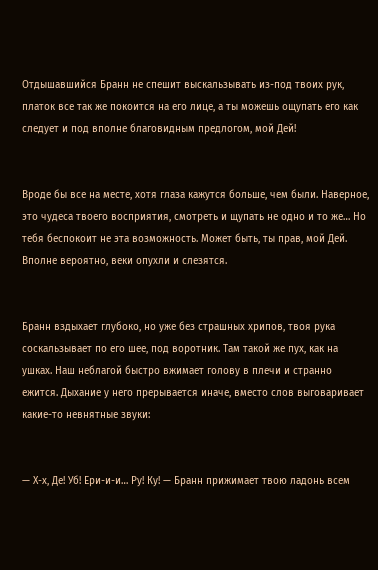Отдышавшийся Бранн не спешит выскальзывать из-под твоих рук, платок все так же покоится на его лице, а ты можешь ощупать его как следует и под вполне благовидным предлогом, мой Дей!


Вроде бы все на месте, хотя глаза кажутся больше, чем были. Наверное, это чудеса твоего восприятия, смотреть и щупать не одно и то же… Но тебя беспокоит не эта возможность. Может быть, ты прав, мой Дей. Вполне вероятно, веки опухли и слезятся.


Бранн вздыхает глубоко, но уже без страшных хрипов, твоя рука соскальзывает по его шее, под воротник. Там такой же пух, как на ушках. Наш неблагой быстро вжимает голову в плечи и странно ежится. Дыхание у него прерывается иначе, вместо слов выговаривает какие-то невнятные звуки:


— Х-х, Де! Уб! Ери-и-и… Ру! Ку! — Бранн прижимает твою ладонь всем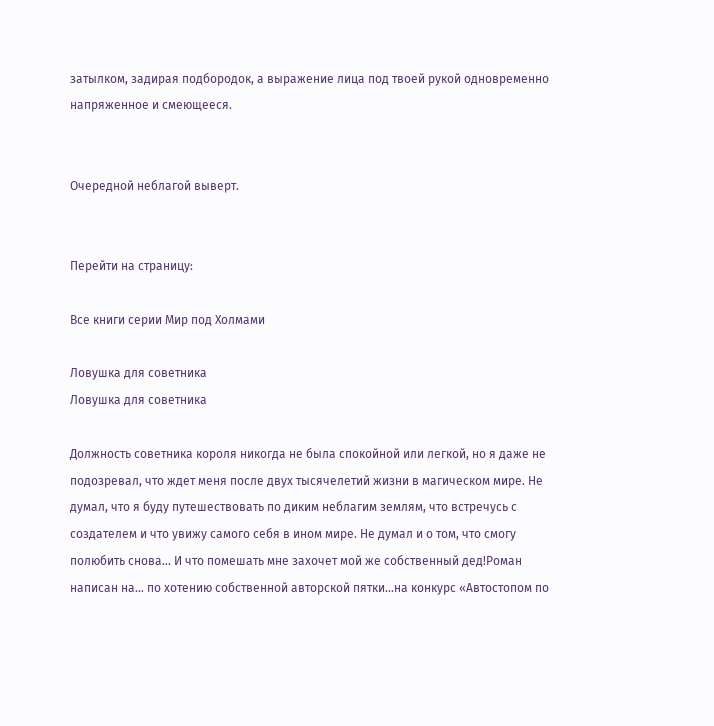затылком, задирая подбородок, а выражение лица под твоей рукой одновременно напряженное и смеющееся.


Очередной неблагой выверт.


Перейти на страницу:

Все книги серии Мир под Холмами

Ловушка для советника
Ловушка для советника

Должность советника короля никогда не была спокойной или легкой, но я даже не подозревал, что ждет меня после двух тысячелетий жизни в магическом мире. Не думал, что я буду путешествовать по диким неблагим землям, что встречусь с создателем и что увижу самого себя в ином мире. Не думал и о том, что смогу полюбить снова… И что помешать мне захочет мой же собственный дед!Роман написан на… по хотению собственной авторской пятки…на конкурс «Автостопом по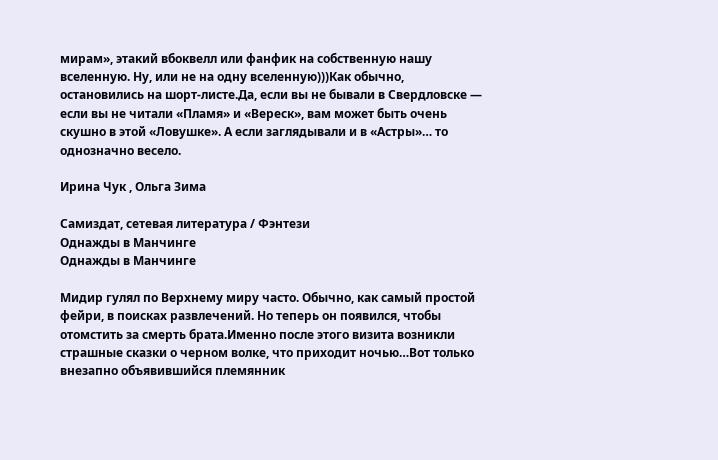мирам», этакий вбоквелл или фанфик на собственную нашу вселенную. Ну, или не на одну вселенную)))Как обычно, остановились на шорт-листе.Да, если вы не бывали в Свердловске — если вы не читали «Пламя» и «Вереск», вам может быть очень скушно в этой «Ловушке». А если заглядывали и в «Астры»… то однозначно весело.

Ирина Чук , Ольга Зима

Самиздат, сетевая литература / Фэнтези
Однажды в Манчинге
Однажды в Манчинге

Мидир гулял по Верхнему миру часто. Обычно, как самый простой фейри, в поисках развлечений. Но теперь он появился, чтобы отомстить за смерть брата.Именно после этого визита возникли страшные сказки о черном волке, что приходит ночью…Вот только внезапно объявившийся племянник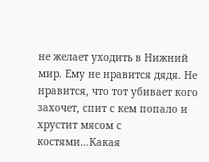не желает уходить в Нижний мир. Ему не нравится дядя. Не нравится, что тот убивает кого захочет, спит с кем попало и хрустит мясом с костями…Какая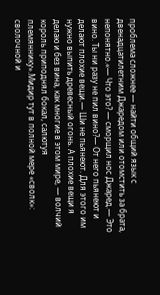проблема сложнее — найти общий язык с двенадцатилетним Джаредом или отомстить за брата, непонятно.«— Что это? — сморщил нос Джаред.— Это вино. Ты ни разу не пил вино?— От него пьянеют и делают плохие вещи.— Ши не пьянеют. Для этого им нужно выпить древесный огонь. А плохие вещи я делаю и без вина, как многие в этом мире, — волчий король приподнял бокал, салютуя племяннику».Мидир тут в полной мере «сволк»: сволочной и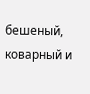бешеный, коварный и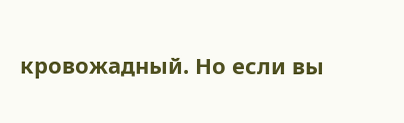кровожадный. Но если вы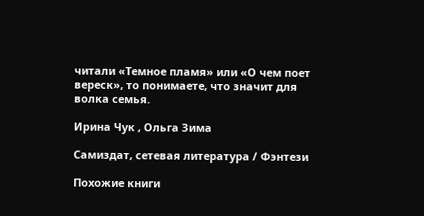читали «Темное пламя» или «О чем поет вереск», то понимаете, что значит для волка семья.

Ирина Чук , Ольга Зима

Самиздат, сетевая литература / Фэнтези

Похожие книги